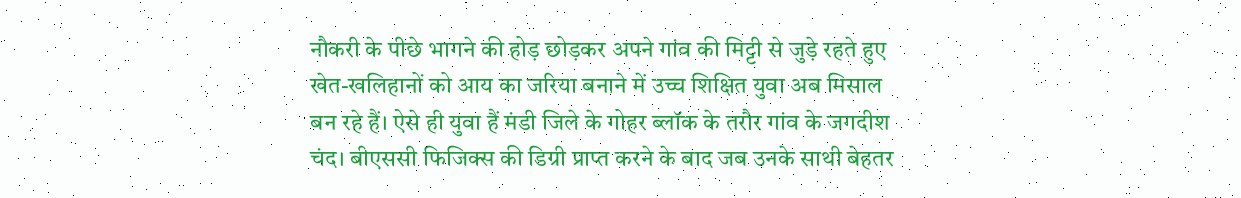नौकरी के पीछे भागने की होड़ छोड़कर अपने गांव की मिट्टी से जुड़े रहते हुए खेत-खलिहानों को आय का जरिया बनाने में उच्च शिक्षित युवा अब मिसाल बन रहे हैं। ऐसे ही युवा हैं मंडी जिले के गोहर ब्लॉक के तरौर गांव के जगदीश चंद। बीएससी फिजिक्स की डिग्री प्राप्त करने के बाद जब उनके साथी बेहतर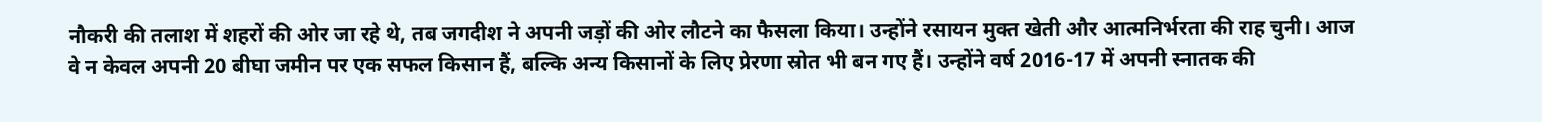नौकरी की तलाश में शहरों की ओर जा रहे थे, तब जगदीश ने अपनी जड़ों की ओर लौटने का फैसला किया। उन्होंने रसायन मुक्त खेती और आत्मनिर्भरता की राह चुनी। आज वे न केवल अपनी 20 बीघा जमीन पर एक सफल किसान हैं, बल्कि अन्य किसानों के लिए प्रेरणा स्रोत भी बन गए हैं। उन्होंने वर्ष 2016-17 में अपनी स्नातक की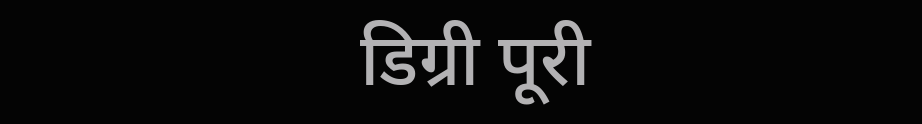डिग्री पूरी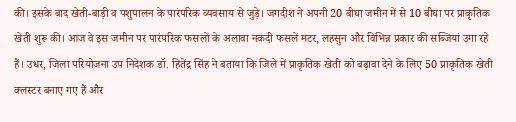की। इसके बाद खेती-बाड़ी व पशुपालन के पारंपरिक व्यवसाय से जुड़े। जगदीश ने अपनी 20 बीघा जमीन में से 10 बीघा पर प्राकृतिक खेती शुरू की। आज वे इस जमीन पर पारंपरिक फसलों के अलावा नकदी फसलें मटर, लहसुन और विभिन्न प्रकार की सब्जियां उगा रहे हैं। उधर, जिला परियोजना उप निदेशक डॉ. हितेंद्र सिंह ने बताया कि जिले में प्राकृतिक खेती को बढ़ावा देने के लिए 50 प्राकृतिक खेती क्लस्टर बनाए गए हैं और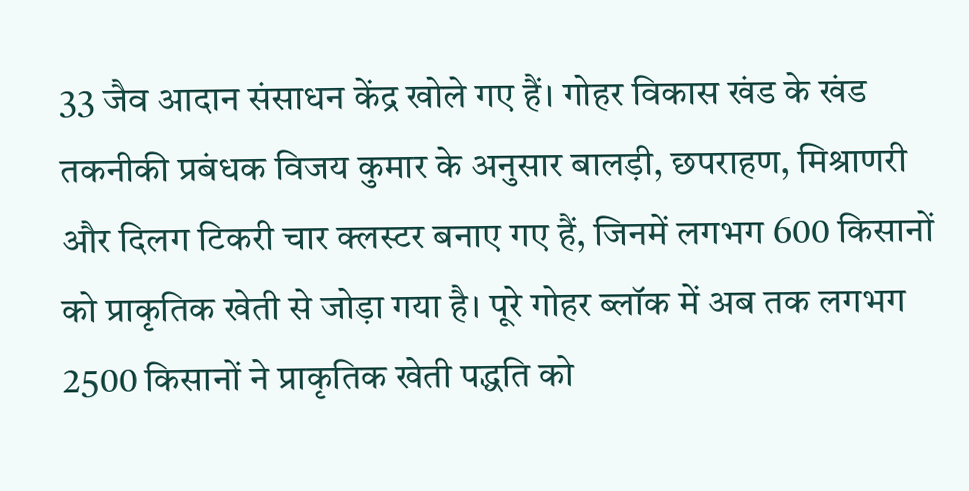33 जैव आदान संसाधन केंद्र खोले गए हैं। गोहर विकास खंड के खंड तकनीकी प्रबंधक विजय कुमार के अनुसार बालड़ी, छपराहण, मिश्राणरी और दिलग टिकरी चार क्लस्टर बनाए गए हैं, जिनमें लगभग 600 किसानों को प्राकृतिक खेती से जोड़ा गया है। पूरे गोहर ब्लॉक में अब तक लगभग 2500 किसानों ने प्राकृतिक खेती पद्धति को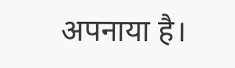अपनाया है।